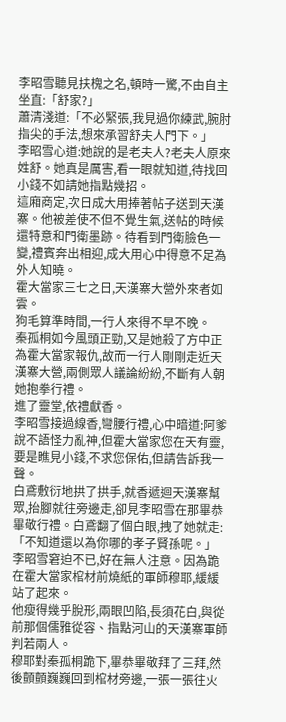李昭雪聽見扶槐之名,頓時一驚,不由自主坐直:「舒家?」
蕭清淺道:「不必緊張,我見過你練武,腕肘指尖的手法,想來承習舒夫人門下。」
李昭雪心道:她說的是老夫人?老夫人原來姓舒。她真是厲害,看一眼就知道,待找回小錢不如請她指點幾招。
這廂商定,次日成大用捧著帖子送到天漢寨。他被差使不但不覺生氣,送帖的時候還特意和門衛墨跡。待看到門衛臉色一變,禮賓奔出相迎,成大用心中得意不足為外人知曉。
霍大當家三七之日,天漢寨大營外來者如雲。
狗毛算準時間,一行人來得不早不晚。
秦孤桐如今風頭正勁,又是她殺了方中正為霍大當家報仇,故而一行人剛剛走近天漢寨大營,兩側眾人議論紛紛,不斷有人朝她抱拳行禮。
進了靈堂,依禮獻香。
李昭雪接過線香,彎腰行禮,心中暗道:阿爹說不語怪力亂神,但霍大當家您在天有靈,要是瞧見小錢,不求您保佑,但請告訴我一聲。
白鳶敷衍地拱了拱手,就香遞迴天漢寨幫眾,抬腳就往旁邊走,卻見李昭雪在那畢恭畢敬行禮。白鳶翻了個白眼,拽了她就走:「不知道還以為你哪的孝子賢孫呢。」
李昭雪窘迫不已,好在無人注意。因為跪在霍大當家棺材前燒紙的軍師穆耶,緩緩站了起來。
他瘦得幾乎脫形,兩眼凹陷,長須花白,與從前那個儒雅從容、指點河山的天漢寨軍師判若兩人。
穆耶對秦孤桐跪下,畢恭畢敬拜了三拜,然後顫顫巍巍回到棺材旁邊,一張一張往火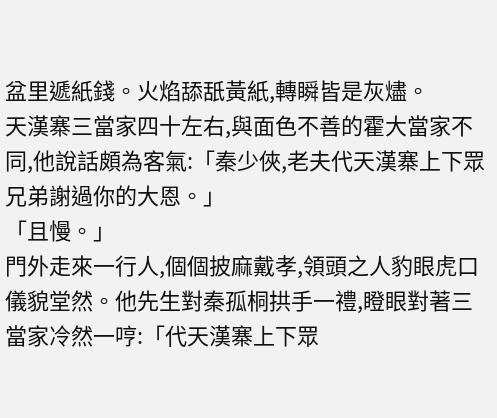盆里遞紙錢。火焰舔舐黃紙,轉瞬皆是灰燼。
天漢寨三當家四十左右,與面色不善的霍大當家不同,他說話頗為客氣:「秦少俠,老夫代天漢寨上下眾兄弟謝過你的大恩。」
「且慢。」
門外走來一行人,個個披麻戴孝,領頭之人豹眼虎口儀貌堂然。他先生對秦孤桐拱手一禮,瞪眼對著三當家冷然一哼:「代天漢寨上下眾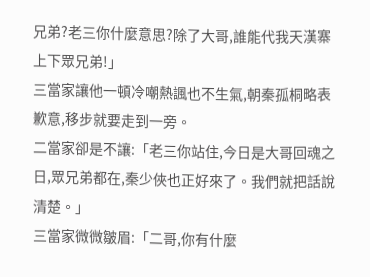兄弟?老三你什麼意思?除了大哥,誰能代我天漢寨上下眾兄弟!」
三當家讓他一頓冷嘲熱諷也不生氣,朝秦孤桐略表歉意,移步就要走到一旁。
二當家卻是不讓:「老三你站住,今日是大哥回魂之日,眾兄弟都在,秦少俠也正好來了。我們就把話說清楚。」
三當家微微皺眉:「二哥,你有什麼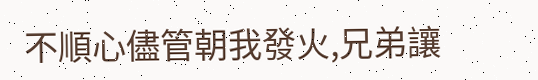不順心儘管朝我發火,兄弟讓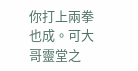你打上兩拳也成。可大哥靈堂之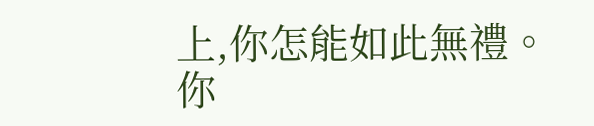上,你怎能如此無禮。你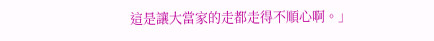這是讓大當家的走都走得不順心啊。」